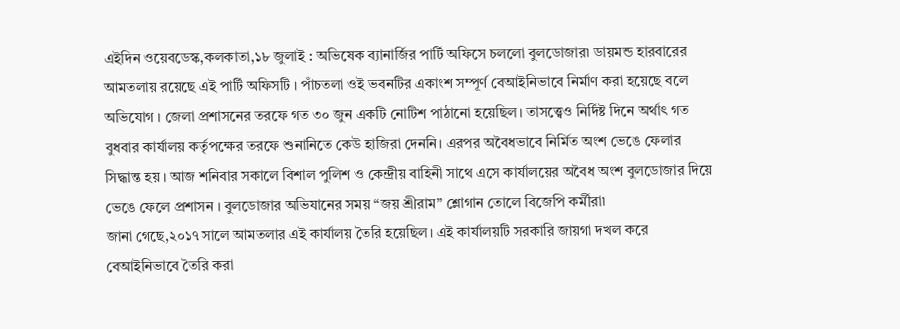এইদিন ওয়েবডেস্ক,কলকাতা,১৮ জুলাই : অভিষেক ব্যানার্জির পার্টি অফিসে চললো বুলডোজার৷ ডায়মন্ড হারবারের আমতলায় রয়েছে এই পার্টি অফিসটি । পাঁচতলা ওই ভবনটির একাংশ সম্পূর্ণ বেআইনিভাবে নির্মাণ করা হয়েছে বলে অভিযোগ । জেলা প্রশাসনের তরফে গত ৩০ জুন একটি নোটিশ পাঠানো হয়েছিল। তাসত্ত্বেও নির্দিষ্ট দিনে অর্থাৎ গত বুধবার কার্যালয় কর্তৃপক্ষের তরফে শুনানিতে কেউ হাজিরা দেননি। এরপর অবৈধভাবে নির্মিত অংশ ভেঙে ফেলার সিদ্ধান্ত হয় । আজ শনিবার সকালে বিশাল পুলিশ ও কেন্দ্রীয় বাহিনী সাথে এসে কার্যালয়ের অবৈধ অংশ বুলডোজার দিয়ে ভেঙে ফেলে প্রশাসন । বুলডোজার অভিযানের সময় “জয় শ্রীরাম” শ্লোগান তোলে বিজেপি কর্মীরা৷
জানা গেছে,২০১৭ সালে আমতলার এই কার্যালয় তৈরি হয়েছিল। এই কার্যালয়টি সরকারি জায়গা দখল করে বেআইনিভাবে তৈরি করা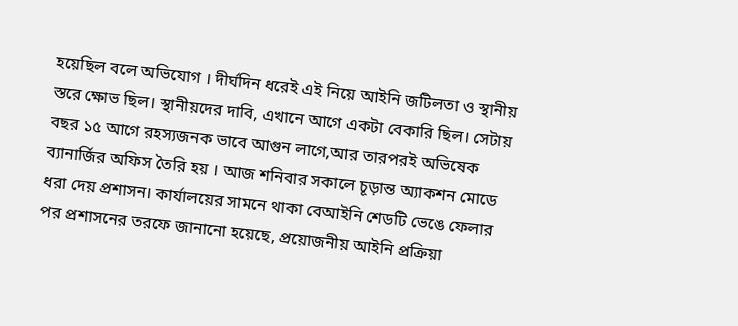হয়েছিল বলে অভিযোগ । দীর্ঘদিন ধরেই এই নিয়ে আইনি জটিলতা ও স্থানীয় স্তরে ক্ষোভ ছিল। স্থানীয়দের দাবি, এখানে আগে একটা বেকারি ছিল। সেটায় বছর ১৫ আগে রহস্যজনক ভাবে আগুন লাগে,আর তারপরই অভিষেক ব্যানার্জির অফিস তৈরি হয় । আজ শনিবার সকালে চূড়ান্ত অ্যাকশন মোডে ধরা দেয় প্রশাসন। কার্যালয়ের সামনে থাকা বেআইনি শেডটি ভেঙে ফেলার পর প্রশাসনের তরফে জানানো হয়েছে, প্রয়োজনীয় আইনি প্রক্রিয়া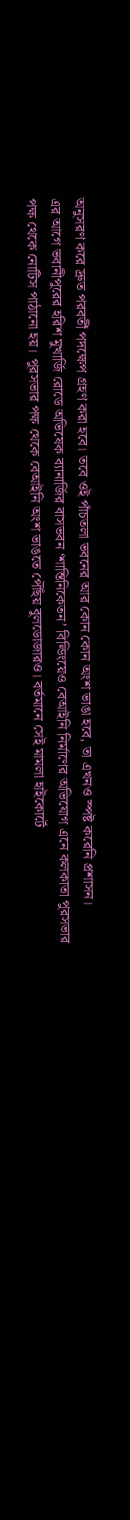অনুসরণ করে দ্রুত পরবর্তী পদক্ষেপ গ্রহণ করা হবে। তবে ওই পাঁচতলা ভবনের আর কোন কোন অংশ ভাঙা হবে, তা এখনও স্পষ্ট করেনি প্রশাসন।
এর আগে ভবানীপুরের হরিশ মুখার্জি রোডে অভিষেক ব্যানার্জির বাসভবন ‘শান্তিনিকেতন’ বিল্ডিংয়েও বেআইনি নির্মাণের অভিযোগ এনে কলকাতা পুরসভার পক্ষ থেকে নোটিস পাঠানো হয়। পুরসভার পক্ষ থেকে বেআইনি অংশ ভাঙতে পৌঁছয় বুলডোজারও। বর্তমানে সেই মামলা হাইকোর্টে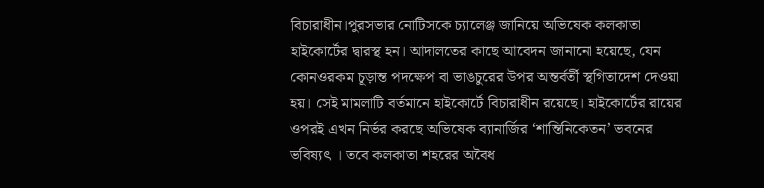বিচারাধীন।পুরসভার নোটিসকে চ্যালেঞ্জ জানিয়ে অভিষেক কলকাতা হাইকোর্টের দ্বারস্থ হন। আদালতের কাছে আবেদন জানানো হয়েছে, যেন কোনওরকম চূড়ান্ত পদক্ষেপ বা ভাঙচুরের উপর অন্তর্বর্তী স্থগিতাদেশ দেওয়া হয়। সেই মামলাটি বর্তমানে হাইকোর্টে বিচারাধীন রয়েছে। হাইকোর্টের রায়ের ওপরই এখন নির্ভর করছে অভিষেক ব্যানার্জির ‘শান্তিনিকেতন’ ভবনের ভবিষ্যৎ । তবে কলকাতা শহরের অবৈধ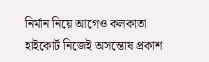নির্মান নিয়ে আগেও কলকাতা হাইকোর্ট নিজেই অসন্তোষ প্রকাশ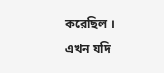করেছিল । এখন যদি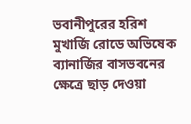ভবানীপুরের হরিশ মুখার্জি রোডে অভিষেক ব্যানার্জির বাসভবনের ক্ষেত্রে ছাড় দেওয়া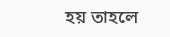হয় তাহলে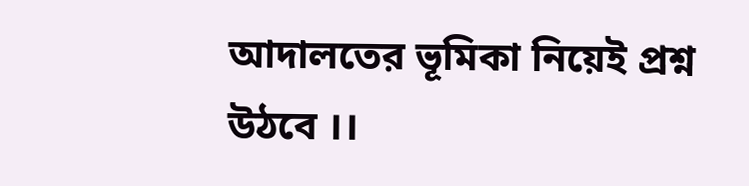আদালতের ভূমিকা নিয়েই প্রশ্ন উঠবে ।।